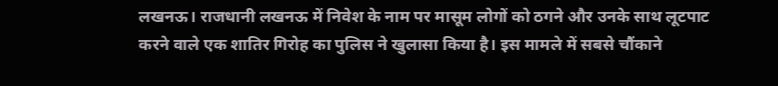लखनऊ। राजधानी लखनऊ में निवेश के नाम पर मासूम लोगों को ठगने और उनके साथ लूटपाट करने वाले एक शातिर गिरोह का पुलिस ने खुलासा किया है। इस मामले में सबसे चौंकाने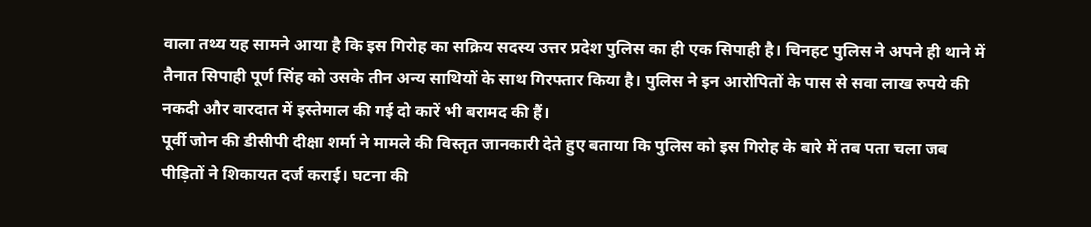वाला तथ्य यह सामने आया है कि इस गिरोह का सक्रिय सदस्य उत्तर प्रदेश पुलिस का ही एक सिपाही है। चिनहट पुलिस ने अपने ही थाने में तैनात सिपाही पूर्ण सिंह को उसके तीन अन्य साथियों के साथ गिरफ्तार किया है। पुलिस ने इन आरोपितों के पास से सवा लाख रुपये की नकदी और वारदात में इस्तेमाल की गई दो कारें भी बरामद की हैं।
पूर्वी जोन की डीसीपी दीक्षा शर्मा ने मामले की विस्तृत जानकारी देते हुए बताया कि पुलिस को इस गिरोह के बारे में तब पता चला जब पीड़ितों ने शिकायत दर्ज कराई। घटना की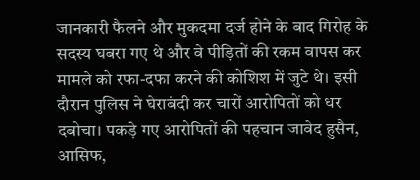जानकारी फैलने और मुकदमा दर्ज होने के बाद गिरोह के सदस्य घबरा गए थे और वे पीड़ितों की रकम वापस कर मामले को रफा-दफा करने की कोशिश में जुटे थे। इसी दौरान पुलिस ने घेराबंदी कर चारों आरोपितों को धर दबोचा। पकड़े गए आरोपितों की पहचान जावेद हुसैन, आसिफ,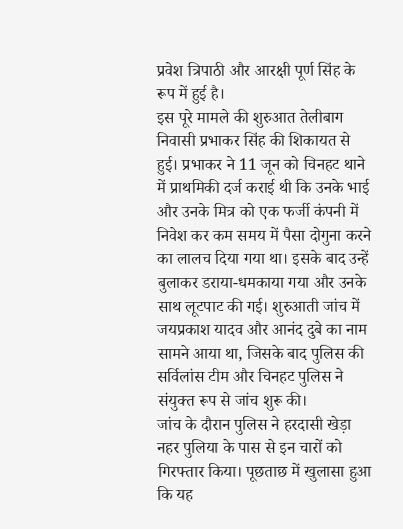प्रवेश त्रिपाठी और आरक्षी पूर्ण सिंह के रूप में हुई है।
इस पूरे मामले की शुरुआत तेलीबाग निवासी प्रभाकर सिंह की शिकायत से हुई। प्रभाकर ने 11 जून को चिनहट थाने में प्राथमिकी दर्ज कराई थी कि उनके भाई और उनके मित्र को एक फर्जी कंपनी में निवेश कर कम समय में पैसा दोगुना करने का लालच दिया गया था। इसके बाद उन्हें बुलाकर डराया-धमकाया गया और उनके साथ लूटपाट की गई। शुरुआती जांच में जयप्रकाश यादव और आनंद दुबे का नाम सामने आया था, जिसके बाद पुलिस की सर्विलांस टीम और चिनहट पुलिस ने संयुक्त रूप से जांच शुरू की।
जांच के दौरान पुलिस ने हरदासी खेड़ा नहर पुलिया के पास से इन चारों को गिरफ्तार किया। पूछताछ में खुलासा हुआ कि यह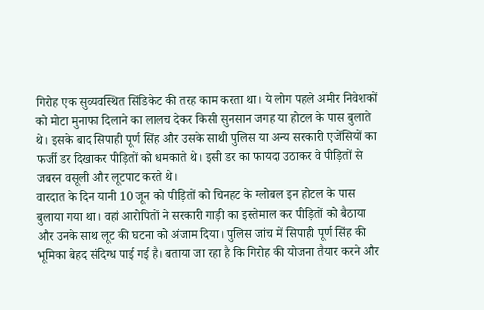गिरोह एक सुव्यवस्थित सिंडिकेट की तरह काम करता था। ये लोग पहले अमीर निवेशकों को मोटा मुनाफा दिलाने का लालच देकर किसी सुनसान जगह या होटल के पास बुलाते थे। इसके बाद सिपाही पूर्ण सिंह और उसके साथी पुलिस या अन्य सरकारी एजेंसियों का फर्जी डर दिखाकर पीड़ितों को धमकाते थे। इसी डर का फायदा उठाकर वे पीड़ितों से जबरन वसूली और लूटपाट करते थे।
वारदात के दिन यानी 10 जून को पीड़ितों को चिनहट के ग्लोबल इन होटल के पास बुलाया गया था। वहां आरोपितों ने सरकारी गाड़ी का इस्तेमाल कर पीड़ितों को बैठाया और उनके साथ लूट की घटना को अंजाम दिया। पुलिस जांच में सिपाही पूर्ण सिंह की भूमिका बेहद संदिग्ध पाई गई है। बताया जा रहा है कि गिरोह की योजना तैयार करने और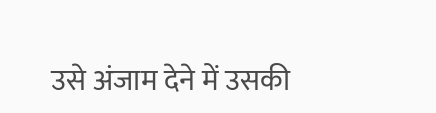उसे अंजाम देने में उसकी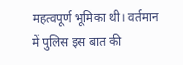महत्वपूर्ण भूमिका थी। वर्तमान में पुलिस इस बात की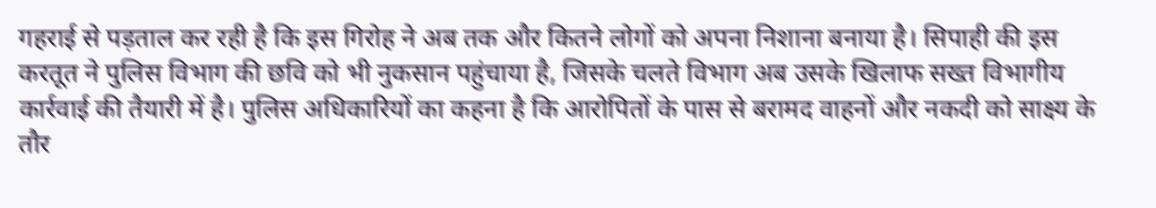गहराई से पड़ताल कर रही है कि इस गिरोह ने अब तक और कितने लोगों को अपना निशाना बनाया है। सिपाही की इस करतूत ने पुलिस विभाग की छवि को भी नुकसान पहुंचाया है, जिसके चलते विभाग अब उसके खिलाफ सख्त विभागीय कार्रवाई की तैयारी में है। पुलिस अधिकारियों का कहना है कि आरोपितों के पास से बरामद वाहनों और नकदी को साक्ष्य के तौर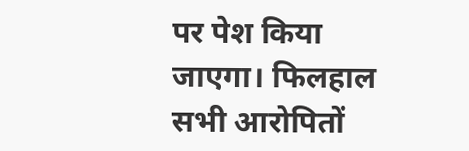पर पेश किया जाएगा। फिलहाल सभी आरोपितों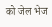को जेल भेज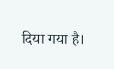दिया गया है।